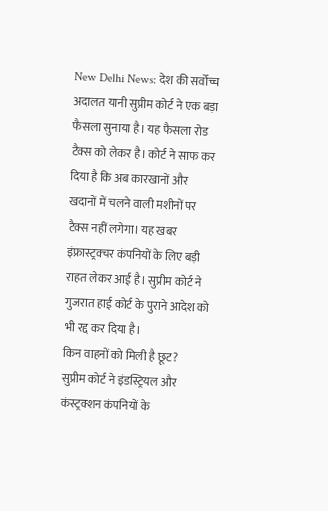New Delhi News: देश की सर्वोच्च अदालत यानी सुप्रीम कोर्ट ने एक बड़ा फैसला सुनाया है। यह फैसला रोड टैक्स को लेकर है। कोर्ट ने साफ कर दिया है कि अब कारखानों और खदानों में चलने वाली मशीनों पर टैक्स नहीं लगेगा। यह खबर इंफ्रास्ट्रक्चर कंपनियों के लिए बड़ी राहत लेकर आई है। सुप्रीम कोर्ट ने गुजरात हाई कोर्ट के पुराने आदेश को भी रद्द कर दिया है।
किन वाहनों को मिली है छूट?
सुप्रीम कोर्ट ने इंडस्ट्रियल और कंस्ट्रक्शन कंपनियों के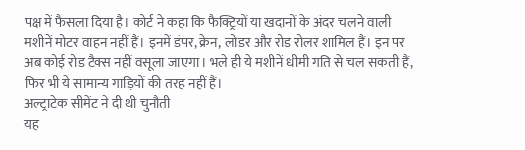पक्ष में फैसला दिया है। कोर्ट ने कहा कि फैक्ट्रियों या खदानों के अंदर चलने वाली मशीनें मोटर वाहन नहीं हैं। इनमें डंपर, क्रेन, लोडर और रोड रोलर शामिल हैं। इन पर अब कोई रोड टैक्स नहीं वसूला जाएगा। भले ही ये मशीनें धीमी गति से चल सकती हैं, फिर भी ये सामान्य गाड़ियों की तरह नहीं हैं।
अल्ट्राटेक सीमेंट ने दी थी चुनौती
यह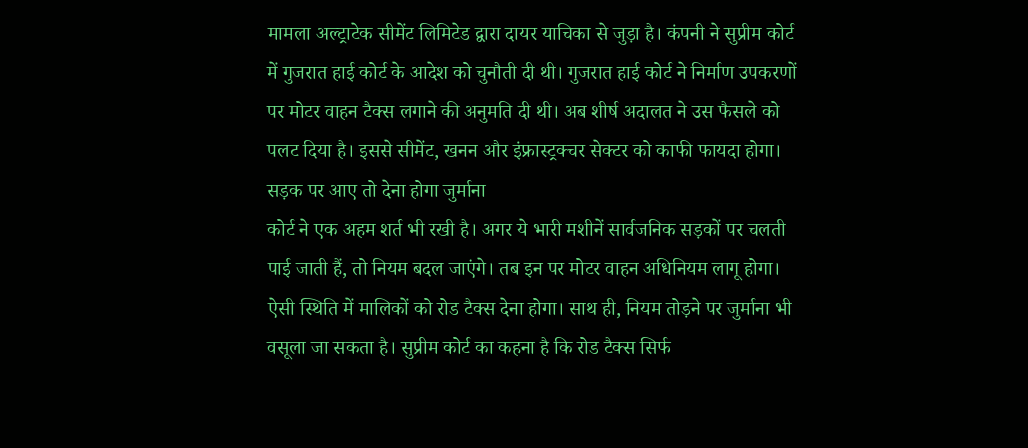मामला अल्ट्राटेक सीमेंट लिमिटेड द्वारा दायर याचिका से जुड़ा है। कंपनी ने सुप्रीम कोर्ट में गुजरात हाई कोर्ट के आदेश को चुनौती दी थी। गुजरात हाई कोर्ट ने निर्माण उपकरणों पर मोटर वाहन टैक्स लगाने की अनुमति दी थी। अब शीर्ष अदालत ने उस फैसले को पलट दिया है। इससे सीमेंट, खनन और इंफ्रास्ट्रक्चर सेक्टर को काफी फायदा होगा।
सड़क पर आए तो देना होगा जुर्माना
कोर्ट ने एक अहम शर्त भी रखी है। अगर ये भारी मशीनें सार्वजनिक सड़कों पर चलती पाई जाती हैं, तो नियम बदल जाएंगे। तब इन पर मोटर वाहन अधिनियम लागू होगा। ऐसी स्थिति में मालिकों को रोड टैक्स देना होगा। साथ ही, नियम तोड़ने पर जुर्माना भी वसूला जा सकता है। सुप्रीम कोर्ट का कहना है कि रोड टैक्स सिर्फ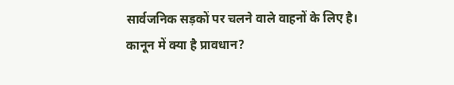सार्वजनिक सड़कों पर चलने वाले वाहनों के लिए है।
कानून में क्या है प्रावधान?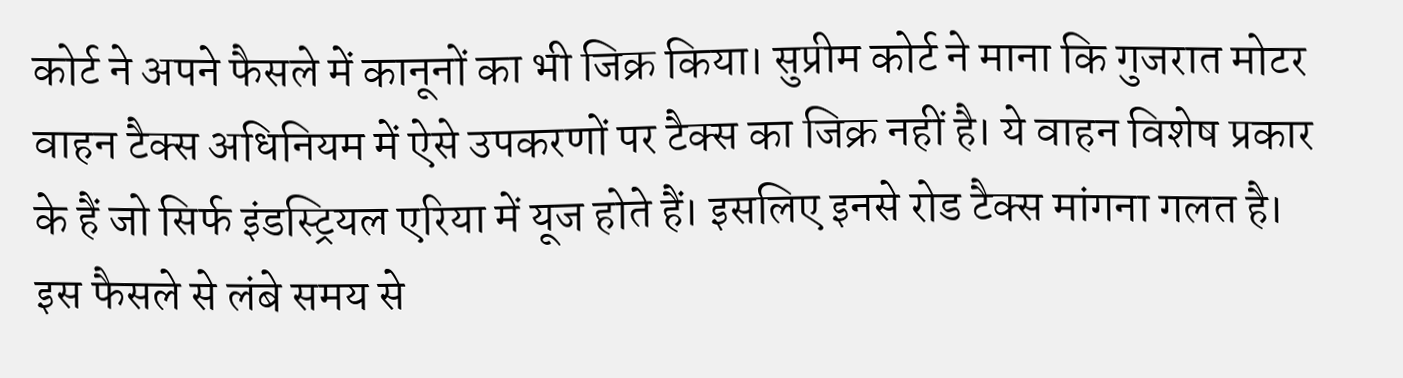कोर्ट ने अपने फैसले में कानूनों का भी जिक्र किया। सुप्रीम कोर्ट ने माना कि गुजरात मोटर वाहन टैक्स अधिनियम में ऐसे उपकरणों पर टैक्स का जिक्र नहीं है। ये वाहन विशेष प्रकार के हैं जो सिर्फ इंडस्ट्रियल एरिया में यूज होते हैं। इसलिए इनसे रोड टैक्स मांगना गलत है। इस फैसले से लंबे समय से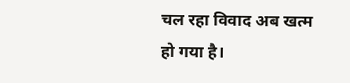चल रहा विवाद अब खत्म हो गया है।